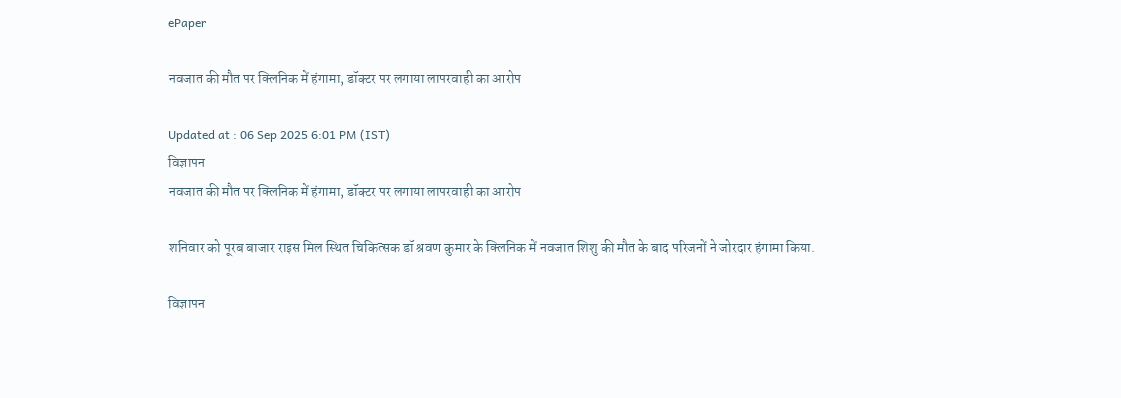ePaper

नवजात की मौत पर क्लिनिक में हंगामा, डॉक्टर पर लगाया लापरवाही का आरोप

Updated at : 06 Sep 2025 6:01 PM (IST)
विज्ञापन
नवजात की मौत पर क्लिनिक में हंगामा, डॉक्टर पर लगाया लापरवाही का आरोप

शनिवार को पूरब बाजार राइस मिल स्थित चिकित्सक डॉ श्रवण कुमार के क्लिनिक में नवजात शिशु की मौत के बाद परिजनों ने जोरदार हंगामा किया.

विज्ञापन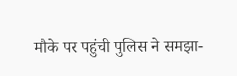मौके पर पहुंची पुलिस ने समझा-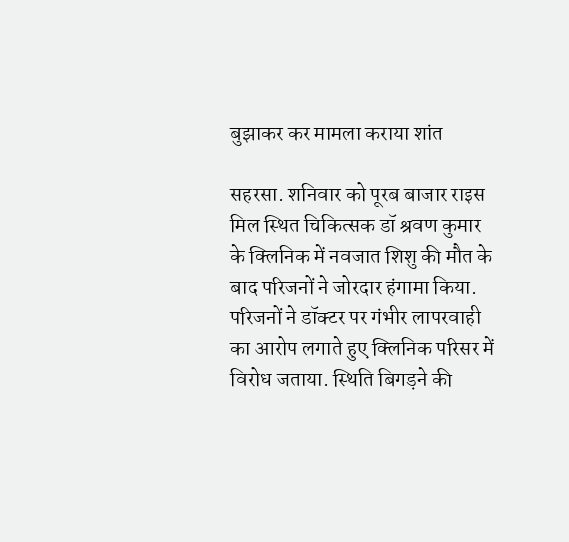बुझाकर कर मामला कराया शांत

सहरसा. शनिवार को पूरब बाजार राइस मिल स्थित चिकित्सक डॉ श्रवण कुमार के क्लिनिक में नवजात शिशु की मौत के बाद परिजनों ने जोरदार हंगामा किया. परिजनों ने डॉक्टर पर गंभीर लापरवाही का आरोप लगाते हुए क्लिनिक परिसर में विरोध जताया. स्थिति बिगड़ने की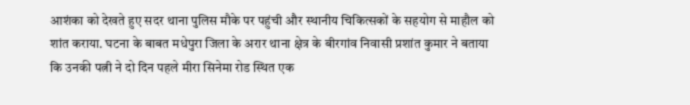आशंका को देखते हुए सदर थाना पुलिस मौके पर पहुंची और स्थानीय चिकित्सकों के सहयोग से माहौल को शांत कराया. घटना के बाबत मधेपुरा जिला के अरार थाना क्षेत्र के बीरगांव निवासी प्रशांत कुमार ने बताया कि उनकी पत्नी ने दो दिन पहले मीरा सिनेमा रोड स्थित एक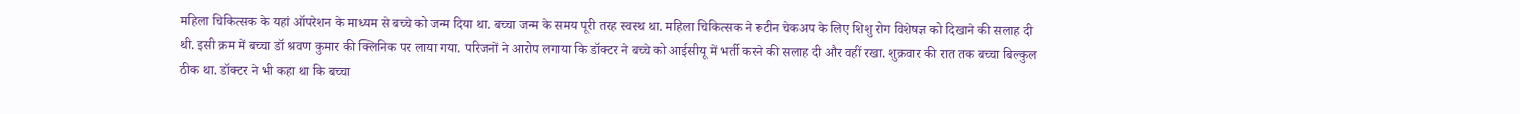महिला चिकित्सक के यहां ऑपरेशन के माध्यम से बच्चे को जन्म दिया था. बच्चा जन्म के समय पूरी तरह स्वस्थ था. महिला चिकित्सक ने रूटीन चेकअप के लिए शिशु रोग विशेषज्ञ को दिखाने की सलाह दी थी. इसी क्रम में बच्चा डॉ श्रवण कुमार की क्लिनिक पर लाया गया. परिजनों ने आरोप लगाया कि डॉक्टर ने बच्चे को आईसीयू में भर्ती करने की सलाह दी और वहीं रखा. शुक्रवार की रात तक बच्चा बिल्कुल ठीक था. डॉक्टर ने भी कहा था कि बच्चा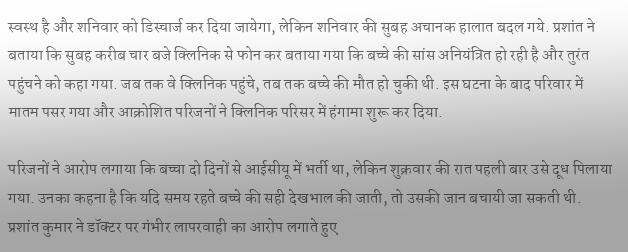स्वस्थ है और शनिवार को डिस्चार्ज कर दिया जायेगा, लेकिन शनिवार की सुबह अचानक हालात बदल गये. प्रशांत ने बताया कि सुबह करीब चार बजे क्लिनिक से फोन कर बताया गया कि बच्चे की सांस अनियंत्रित हो रही है और तुरंत पहुंचने को कहा गया. जब तक वे क्लिनिक पहुंचे, तब तक बच्चे की मौत हो चुकी थी. इस घटना के बाद परिवार में मातम पसर गया और आक्रोशित परिजनों ने क्लिनिक परिसर में हंगामा शुरू कर दिया.

परिजनों ने आरोप लगाया कि बच्चा दो दिनों से आईसीयू में भर्ती था, लेकिन शुक्रवार की रात पहली बार उसे दूध पिलाया गया. उनका कहना है कि यदि समय रहते बच्चे की सही देखभाल की जाती, तो उसकी जान बचायी जा सकती थी. प्रशांत कुमार ने डॉक्टर पर गंभीर लापरवाही का आरोप लगाते हुए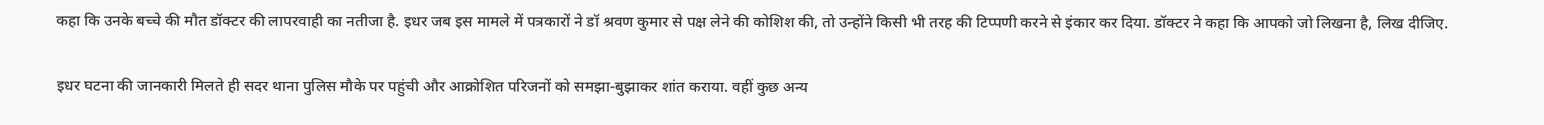कहा कि उनके बच्चे की मौत डॉक्टर की लापरवाही का नतीजा है. इधर जब इस मामले में पत्रकारों ने डॉ श्रवण कुमार से पक्ष लेने की कोशिश की, तो उन्होंने किसी भी तरह की टिप्पणी करने से इंकार कर दिया. डॉक्टर ने कहा कि आपको जो लिखना है, लिख दीजिए.

इधर घटना की जानकारी मिलते ही सदर थाना पुलिस मौके पर पहुंची और आक्रोशित परिजनों को समझा-बुझाकर शांत कराया. वहीं कुछ अन्य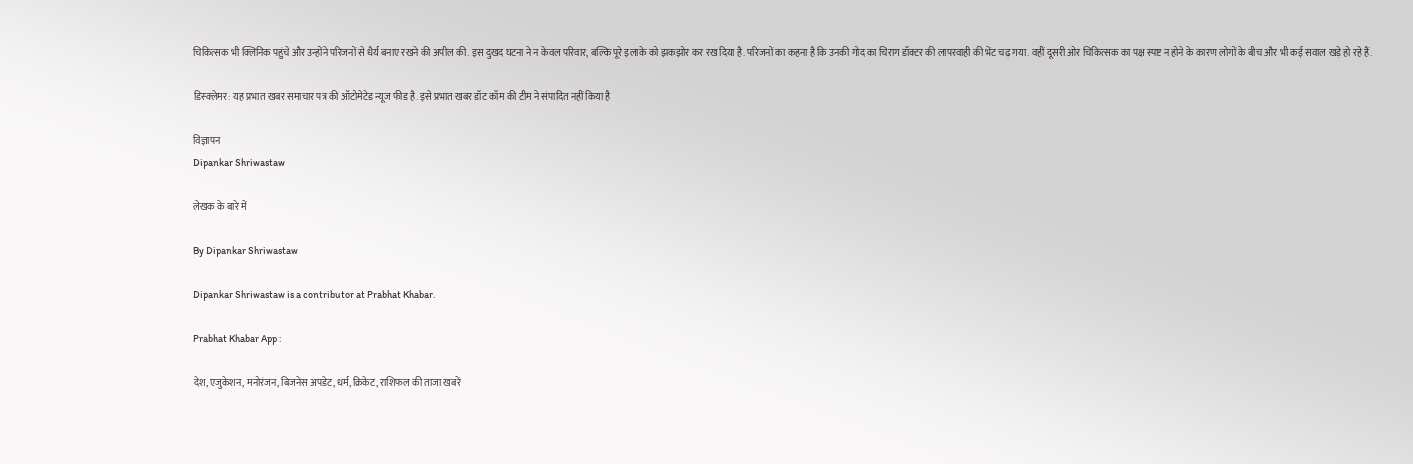चिकित्सक भी क्लिनिक पहुंचे और उन्होंने परिजनों से धैर्य बनाए रखने की अपील की. इस दुखद घटना ने न केवल परिवार, बल्कि पूरे इलाके को झकझोर कर रख दिया है. परिजनों का कहना है कि उनकी गोद का चिराग डॉक्टर की लापरवाही की भेंट चढ़ गया. वहीं दूसरी ओर चिकित्सक का पक्ष स्पष्ट न होने के कारण लोगों के बीच और भी कई सवाल खड़े हो रहे हैं.

डिस्क्लेमर: यह प्रभात खबर समाचार पत्र की ऑटोमेटेड न्यूज फीड है. इसे प्रभात खबर डॉट कॉम की टीम ने संपादित नहीं किया है

विज्ञापन
Dipankar Shriwastaw

लेखक के बारे में

By Dipankar Shriwastaw

Dipankar Shriwastaw is a contributor at Prabhat Khabar.

Prabhat Khabar App :

देश, एजुकेशन, मनोरंजन, बिजनेस अपडेट, धर्म, क्रिकेट, राशिफल की ताजा खबरें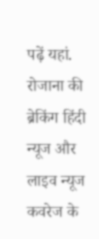पढ़ें यहां. रोजाना की ब्रेकिंग हिंदी न्यूज और लाइव न्यूज कवरेज के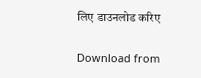लिए डाउनलोड करिए

Download from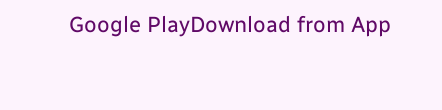Google PlayDownload from App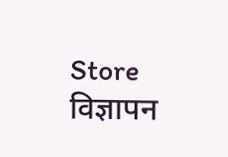Store
विज्ञापन